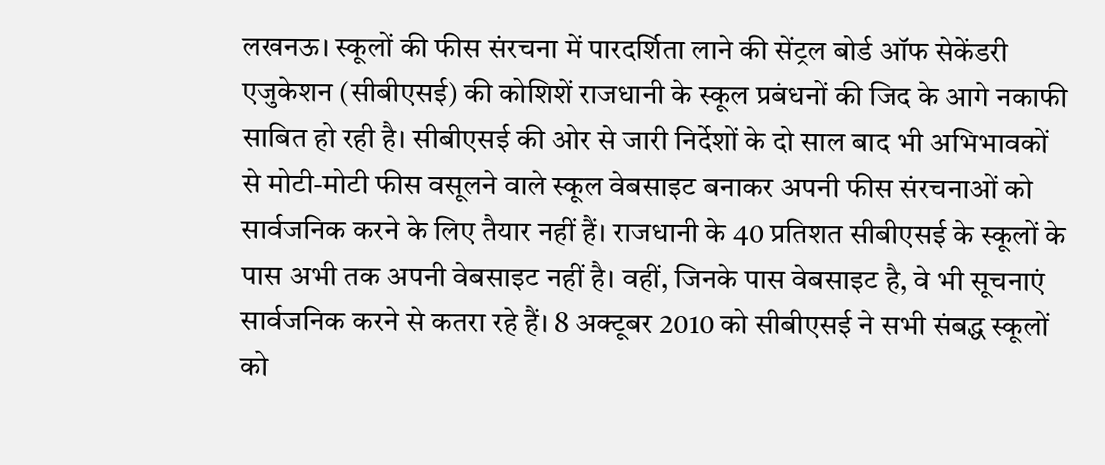लखनऊ। स्कूलों की फीस संरचना में पारदर्शिता लाने की सेंट्रल बोर्ड ऑफ सेकेंडरी एजुकेशन (सीबीएसई) की कोशिशें राजधानी के स्कूल प्रबंधनों की जिद के आगे नकाफी साबित हो रही है। सीबीएसई की ओर से जारी निर्देशों के दो साल बाद भी अभिभावकों से मोटी-मोटी फीस वसूलने वाले स्कूल वेबसाइट बनाकर अपनी फीस संरचनाओं को सार्वजनिक करने के लिए तैयार नहीं हैं। राजधानी के 40 प्रतिशत सीबीएसई के स्कूलों के पास अभी तक अपनी वेबसाइट नहीं है। वहीं, जिनके पास वेबसाइट है, वे भी सूचनाएं सार्वजनिक करने से कतरा रहे हैं। 8 अक्टूबर 2010 को सीबीएसई ने सभी संबद्ध स्कूलों को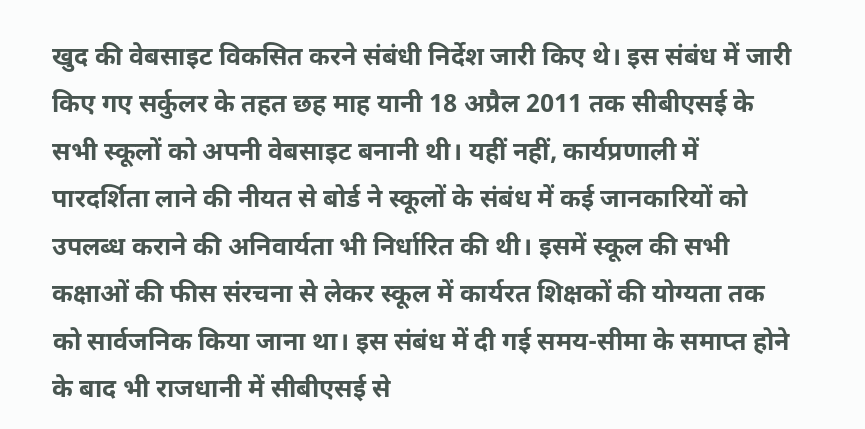खुद की वेबसाइट विकसित करने संबंधी निर्देश जारी किए थे। इस संबंध में जारी किए गए सर्कुलर के तहत छह माह यानी 18 अप्रैल 2011 तक सीबीएसई के सभी स्कूलों को अपनी वेबसाइट बनानी थी। यहीं नहीं, कार्यप्रणाली में पारदर्शिता लाने की नीयत से बोर्ड ने स्कूलों के संबंध में कई जानकारियों को उपलब्ध कराने की अनिवार्यता भी निर्धारित की थी। इसमें स्कूल की सभी कक्षाओं की फीस संरचना से लेकर स्कूल में कार्यरत शिक्षकों की योग्यता तक को सार्वजनिक किया जाना था। इस संबंध में दी गई समय-सीमा के समाप्त होने के बाद भी राजधानी में सीबीएसई से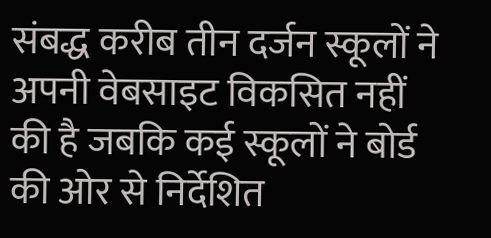संबद्ध करीब तीन दर्जन स्कूलों ने अपनी वेबसाइट विकसित नहीं की है जबकि कई स्कूलों ने बोर्ड की ओर से निर्देशित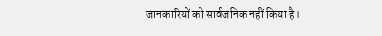जानकारियों को सार्वजनिक नहीं किया है।